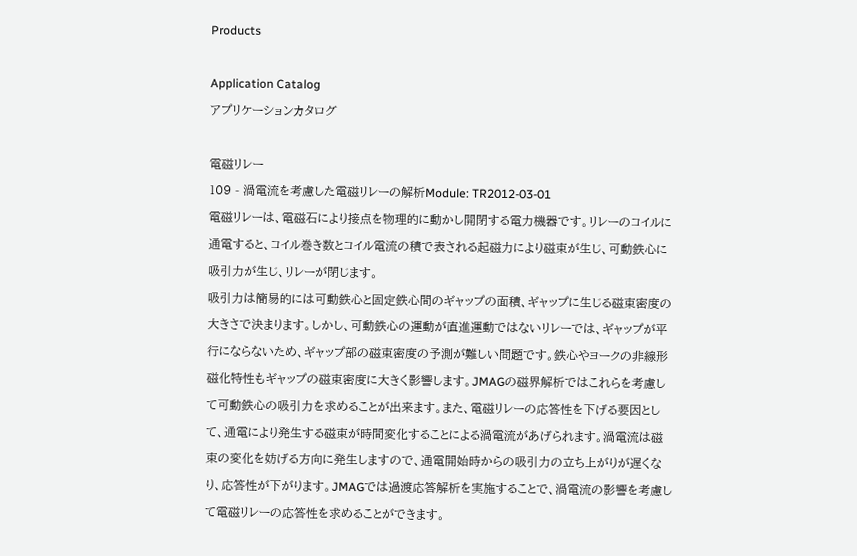Products

Application Catalog
アプリケーションカタログ

電磁リレー
109 - 渦電流を考慮した電磁リレーの解析Module: TR2012-03-01
電磁リレーは、電磁石により接点を物理的に動かし開閉する電力機器です。リレーのコイルに通電すると、コイル巻き数とコイル電流の積で表される起磁力により磁束が生じ、可動鉄心に吸引力が生じ、リレーが閉じます。
吸引力は簡易的には可動鉄心と固定鉄心間のギャップの面積、ギャップに生じる磁束密度の大きさで決まります。しかし、可動鉄心の運動が直進運動ではないリレーでは、ギャップが平行にならないため、ギャップ部の磁束密度の予測が難しい問題です。鉄心やヨークの非線形磁化特性もギャップの磁束密度に大きく影響します。JMAGの磁界解析ではこれらを考慮して可動鉄心の吸引力を求めることが出来ます。また、電磁リレーの応答性を下げる要因として、通電により発生する磁束が時間変化することによる渦電流があげられます。渦電流は磁束の変化を妨げる方向に発生しますので、通電開始時からの吸引力の立ち上がりが遅くなり、応答性が下がります。JMAGでは過渡応答解析を実施することで、渦電流の影響を考慮して電磁リレーの応答性を求めることができます。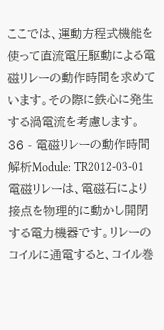ここでは、運動方程式機能を使って直流電圧駆動による電磁リレーの動作時間を求めています。その際に鉄心に発生する渦電流を考慮します。
36 - 電磁リレーの動作時間解析Module: TR2012-03-01
電磁リレーは、電磁石により接点を物理的に動かし開閉する電力機器です。リレーのコイルに通電すると、コイル巻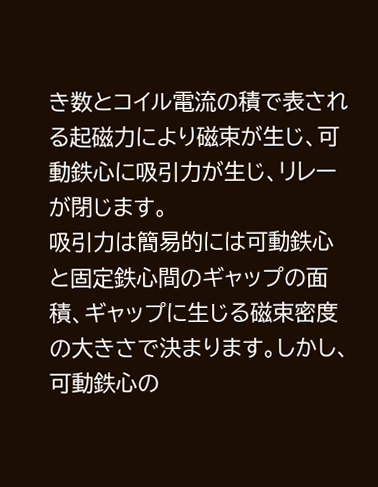き数とコイル電流の積で表される起磁力により磁束が生じ、可動鉄心に吸引力が生じ、リレーが閉じます。
吸引力は簡易的には可動鉄心と固定鉄心間のギャップの面積、ギャップに生じる磁束密度の大きさで決まります。しかし、可動鉄心の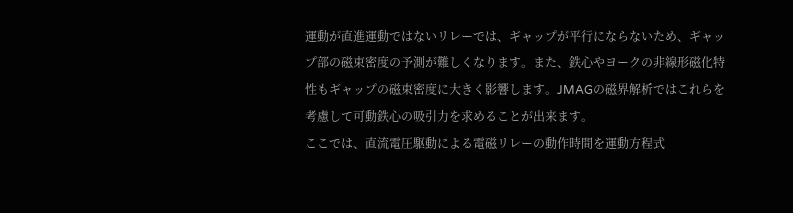運動が直進運動ではないリレーでは、ギャップが平行にならないため、ギャップ部の磁束密度の予測が難しくなります。また、鉄心やヨークの非線形磁化特性もギャップの磁束密度に大きく影響します。JMAGの磁界解析ではこれらを考慮して可動鉄心の吸引力を求めることが出来ます。
ここでは、直流電圧駆動による電磁リレーの動作時間を運動方程式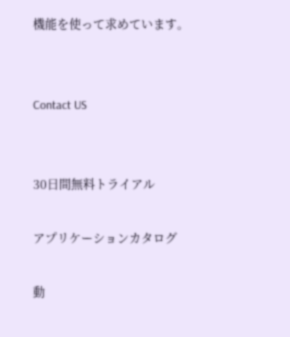機能を使って求めています。


Contact US


30日間無料トライアル

アプリケーションカタログ

動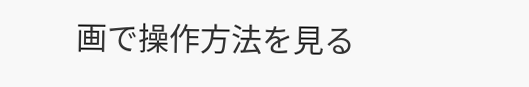画で操作方法を見る